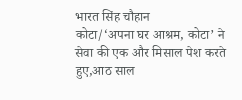भारत सिंह चौहान
कोटा/‘अपना घर आश्रम, कोटा’ ने सेवा की एक और मिसाल पेश करते हुए,आठ साल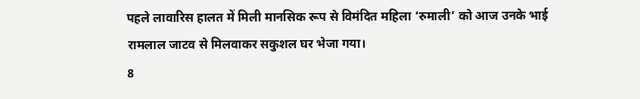पहले लावारिस हालत में मिली मानसिक रूप से विमंदित महिला ‘रुमाली’ को आज उनके भाई रामलाल जाटव से मिलवाकर सकुशल घर भेजा गया।
8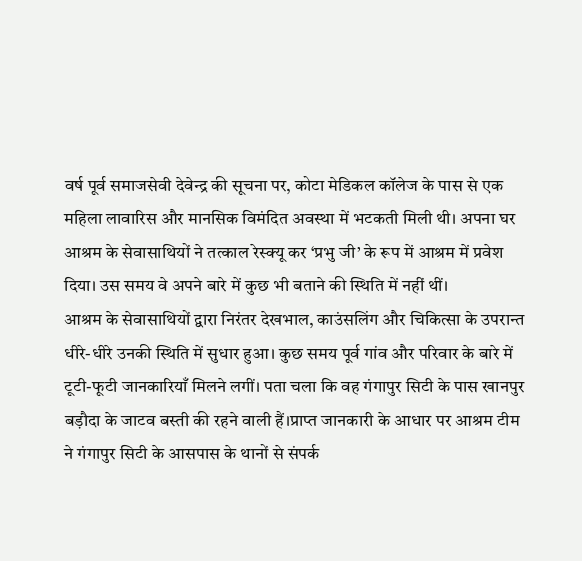वर्ष पूर्व समाजसेवी देवेन्द्र की सूचना पर, कोटा मेडिकल कॉलेज के पास से एक महिला लावारिस और मानसिक विमंदित अवस्था में भटकती मिली थी। अपना घर आश्रम के सेवासाथियों ने तत्काल रेस्क्यू कर ‘प्रभु जी’ के रूप में आश्रम में प्रवेश दिया। उस समय वे अपने बारे में कुछ भी बताने की स्थिति में नहीं थीं।
आश्रम के सेवासाथियों द्वारा निरंतर देखभाल, काउंसलिंग और चिकित्सा के उपरान्त धीरे-धीरे उनकी स्थिति में सुधार हुआ। कुछ समय पूर्व गांव और परिवार के बारे में टूटी-फूटी जानकारियाँ मिलने लगीं। पता चला कि वह गंगापुर सिटी के पास खानपुर बड़ौदा के जाटव बस्ती की रहने वाली हैं।प्राप्त जानकारी के आधार पर आश्रम टीम ने गंगापुर सिटी के आसपास के थानों से संपर्क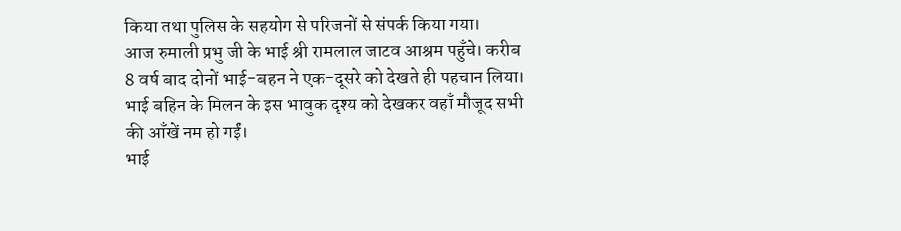किया तथा पुलिस के सहयोग से परिजनों से संपर्क किया गया।
आज रुमाली प्रभु जी के भाई श्री रामलाल जाटव आश्रम पहुँचे। करीब 8 वर्ष बाद दोनों भाई-बहन ने एक-दूसरे को देखते ही पहचान लिया। भाई बहिन के मिलन के इस भावुक दृश्य को देखकर वहाँ मौजूद सभी की आँखें नम हो गईं।
भाई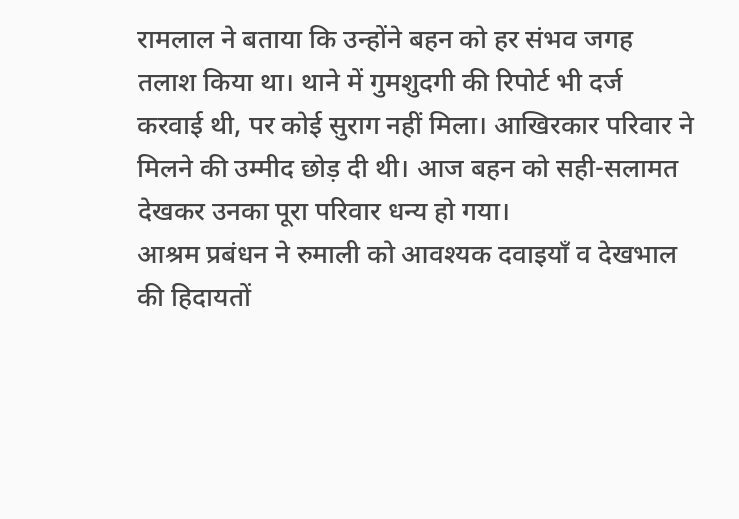रामलाल ने बताया कि उन्होंने बहन को हर संभव जगह तलाश किया था। थाने में गुमशुदगी की रिपोर्ट भी दर्ज करवाई थी, पर कोई सुराग नहीं मिला। आखिरकार परिवार ने मिलने की उम्मीद छोड़ दी थी। आज बहन को सही-सलामत देखकर उनका पूरा परिवार धन्य हो गया।
आश्रम प्रबंधन ने रुमाली को आवश्यक दवाइयाँ व देखभाल की हिदायतों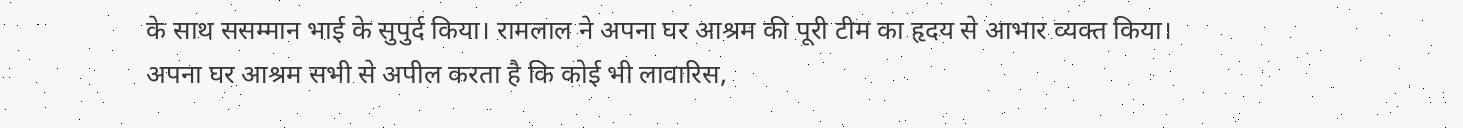के साथ ससम्मान भाई के सुपुर्द किया। रामलाल ने अपना घर आश्रम की पूरी टीम का हृदय से आभार व्यक्त किया।
अपना घर आश्रम सभी से अपील करता है कि कोई भी लावारिस,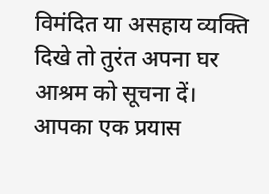विमंदित या असहाय व्यक्ति दिखे तो तुरंत अपना घर आश्रम को सूचना दें। आपका एक प्रयास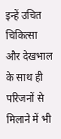इन्हें उचित चिकित्सा और देखभाल के साथ ही परिजनों से मिलाने में भी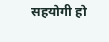सहयोगी हो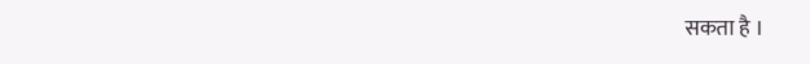सकता है ।